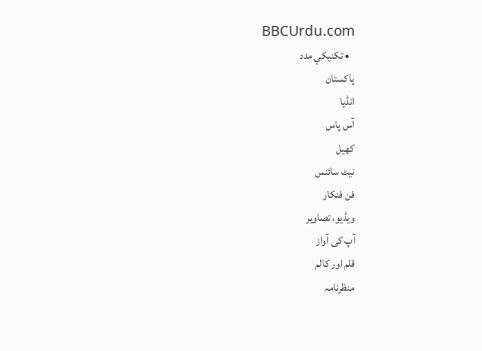BBCUrdu.com
  • تکنيکي مدد
پاکستان
انڈیا
آس پاس
کھیل
نیٹ سائنس
فن فنکار
ویڈیو، تصاویر
آپ کی آواز
قلم اور کالم
منظرنامہ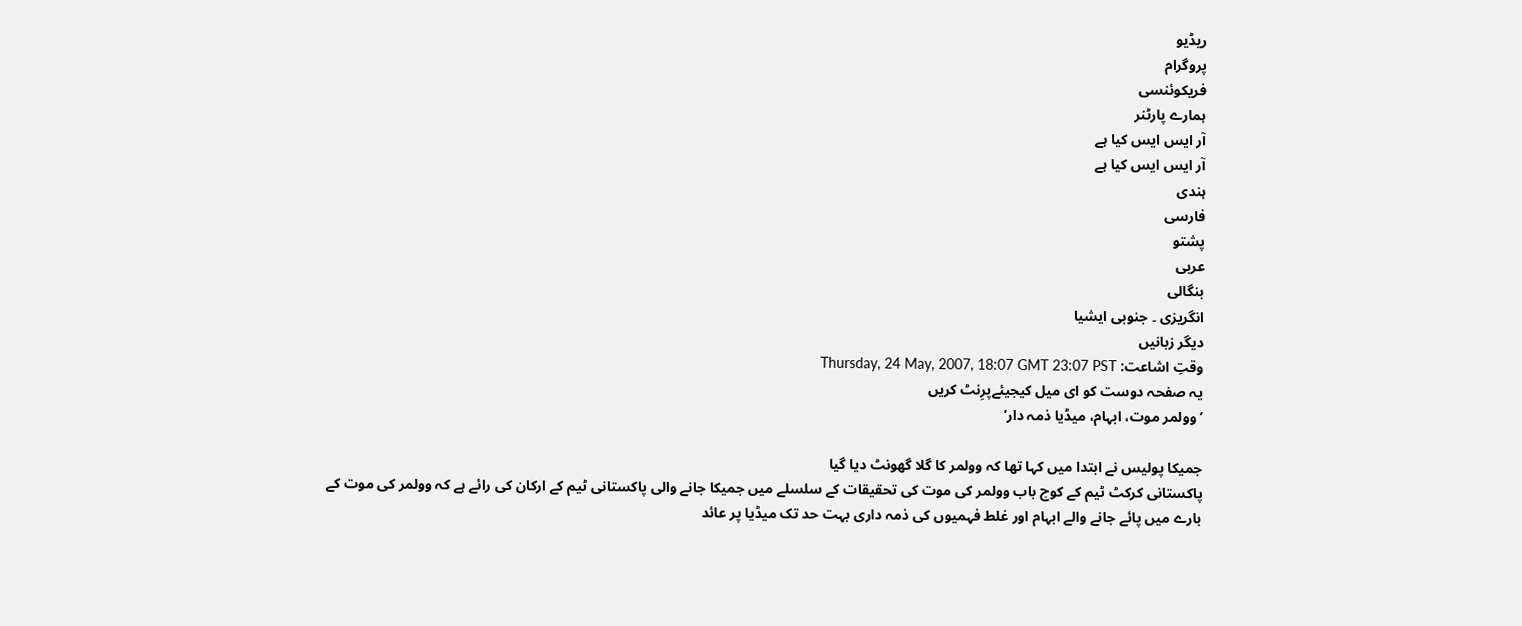ریڈیو
پروگرام
فریکوئنسی
ہمارے پارٹنر
آر ایس ایس کیا ہے
آر ایس ایس کیا ہے
ہندی
فارسی
پشتو
عربی
بنگالی
انگریزی ۔ جنوبی ایشیا
دیگر زبانیں
وقتِ اشاعت: Thursday, 24 May, 2007, 18:07 GMT 23:07 PST
یہ صفحہ دوست کو ای میل کیجیئےپرِنٹ کریں
’وولمر موت، ابہام، میڈیا ذمہ دار‘

جمیکا پولیس نے ابتدا میں کہا تھا کہ وولمر کا گلا گھونٹ دیا گیا
پاکستانی کرکٹ ٹیم کے کوچ باب وولمر کی موت کی تحقیقات کے سلسلے میں جمیکا جانے والی پاکستانی ٹیم کے ارکان کی رائے ہے کہ وولمر کی موت کے بارے میں پائے جانے والے ابہام اور غلط فہمیوں کی ذمہ داری بہت حد تک میڈیا پر عائد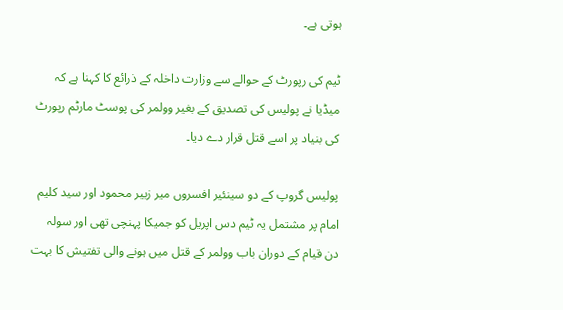ہوتی ہے۔

ٹیم کی رپورٹ کے حوالے سے وزارت داخلہ کے ذرائع کا کہنا ہے کہ میڈیا نے پولیس کی تصدیق کے بغیر وولمر کی پوسٹ مارٹم رپورٹ کی بنیاد پر اسے قتل قرار دے دیا۔

پولیس گروپ کے دو سینئیر افسروں میر زبیر محمود اور سید کلیم امام پر مشتمل یہ ٹیم دس اپریل کو جمیکا پہنچی تھی اور سولہ دن قیام کے دوران باب وولمر کے قتل میں ہونے والی تفتیش کا بہت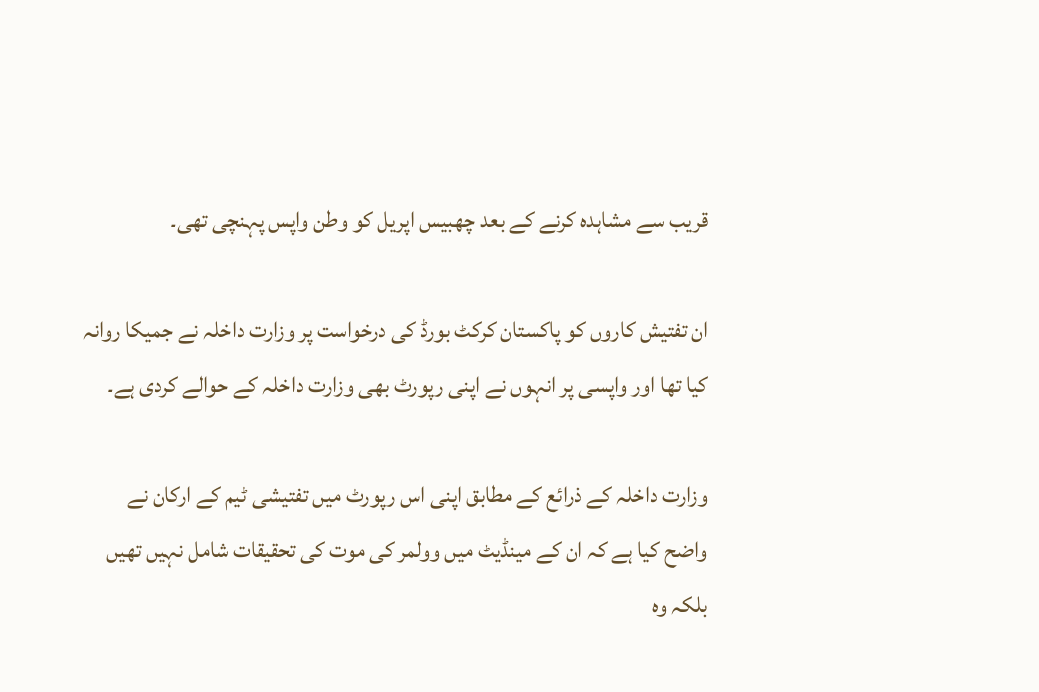قریب سے مشاہدہ کرنے کے بعد چھبیس اپریل کو وطن واپس پہنچی تھی۔

ان تفتیش کاروں کو پاکستان کرکٹ بورڈ کی درخواست پر وزارت داخلہ نے جمیکا روانہ کیا تھا اور واپسی پر انہوں نے اپنی رپورٹ بھی وزارت داخلہ کے حوالے کردی ہے۔

وزارت داخلہ کے ذرائع کے مطابق اپنی اس رپورٹ میں تفتیشی ٹیم کے ارکان نے واضح کیا ہے کہ ان کے مینڈیٹ میں وولمر کی موت کی تحقیقات شامل نہیں تھیں بلکہ وہ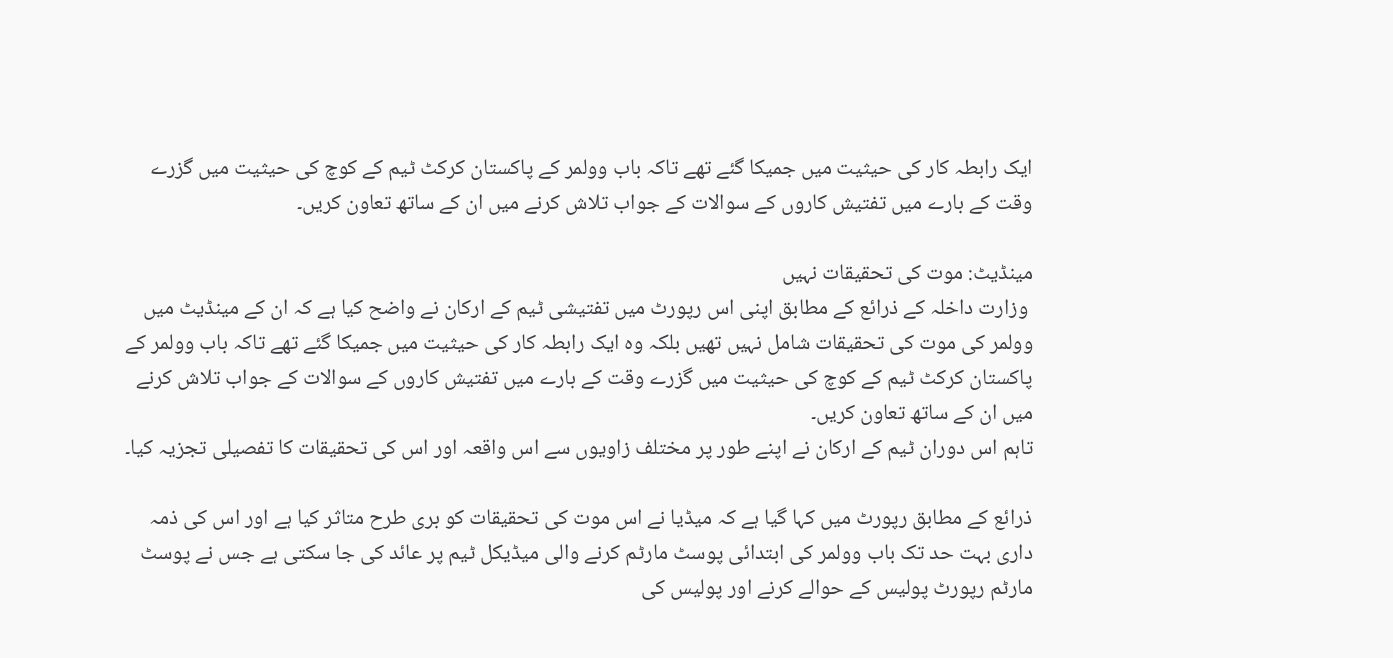ایک رابطہ کار کی حیثیت میں جمیکا گئے تھے تاکہ باب وولمر کے پاکستان کرکٹ ٹیم کے کوچ کی حیثیت میں گزرے وقت کے بارے میں تفتیش کاروں کے سوالات کے جواب تلاش کرنے میں ان کے ساتھ تعاون کریں۔

مینڈیٹ: موت کی تحقیقات نہیں
 وزارت داخلہ کے ذرائع کے مطابق اپنی اس رپورٹ میں تفتیشی ٹیم کے ارکان نے واضح کیا ہے کہ ان کے مینڈیٹ میں وولمر کی موت کی تحقیقات شامل نہیں تھیں بلکہ وہ ایک رابطہ کار کی حیثیت میں جمیکا گئے تھے تاکہ باب وولمر کے پاکستان کرکٹ ٹیم کے کوچ کی حیثیت میں گزرے وقت کے بارے میں تفتیش کاروں کے سوالات کے جواب تلاش کرنے میں ان کے ساتھ تعاون کریں۔
تاہم اس دوران ٹیم کے ارکان نے اپنے طور پر مختلف زاویوں سے اس واقعہ اور اس کی تحقیقات کا تفصیلی تجزیہ کیا۔

ذرائع کے مطابق رپورٹ میں کہا گیا ہے کہ میڈیا نے اس موت کی تحقیقات کو بری طرح متاثر کیا ہے اور اس کی ذمہ داری بہت حد تک باب وولمر کی ابتدائی پوسٹ مارٹم کرنے والی میڈیکل ٹیم پر عائد کی جا سکتی ہے جس نے پوسٹ مارٹم رپورٹ پولیس کے حوالے کرنے اور پولیس کی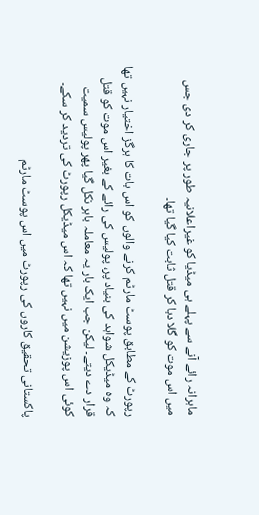ماہرانہ رائے آنے سے پہلے ہی میڈیا کو غیراعلانیہ طور پر جاری کر دی جس میں اس موت کو گلا دبا کر قتل ثابت کیا گیا تھا۔

رپورٹ کے مطابق پوسٹ مارٹم کرنے والوں کو اس بات کا ہرگز اختیار نہیں تھا کہ وہ میڈیکل شواہد کی بنیاد پر، پولیس کی رائے کے بغیر اس موت کو قتل قرار دے دیتے۔ لیکن جب ایک بار یہ معاملہ باہر نکل گیا پھر پولیس سمیت کوئی اس پوزیشن میں نہیں تھا کہ اس میڈیکل رپورٹ کی تردید کر سکے۔

پاکستانی تحقیق کاروں کی رپورٹ میں اس پوسٹ مارٹم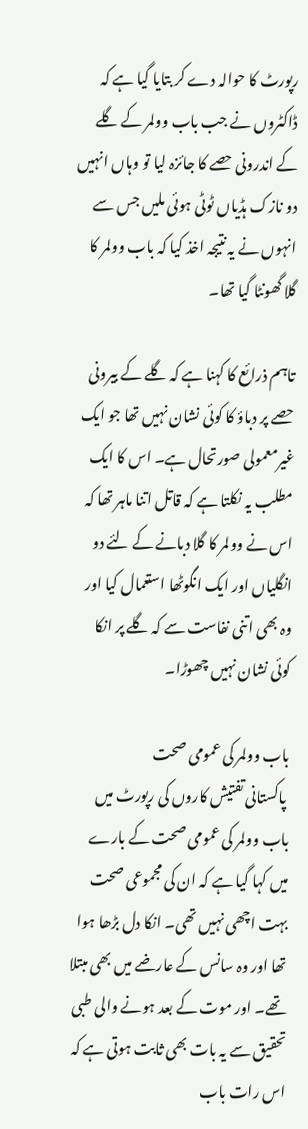رپورٹ کا حوالہ دے کر بتایا گیا ہے کہ ڈاکٹروں نے جب باب وولمر کے گلے کے اندرونی حصے کا جائزہ لیا تو وہاں انہیں دو نازک ہڈیاں ٹوٹی ہوئی ملیں جس سے انہوں نے یہ نتیجہ اخذ کیا کہ باب وولمر کا گلا گھونٹا گیا تھا۔

تاہم ذرائع کا کہنا ہے کہ گلے کے بیرونی حصے پر دباؤ کا کوئی نشان نہیں تھا جو ایک غیرمعمولی صورتحال ہے۔ اس کا ایک مطلب یہ نکلتا ہے کہ قاتل اتنا ماہر تھا کہ اس نے وولمر کا گلا دبانے کے لئے دو انگلیاں اور ایک انگوٹھا استعمال کیا اور وہ بھی اتنی نفاست سے کہ گلے پر انکا کوئی نشان نہیں چھوڑا۔

باب وولمر کی عمومی صحت
 پاکستانی تفتیش کاروں کی رپورٹ میں باب وولمر کی عمومی صحت کے بارے میں کہا گیا ہے کہ ان کی مجموعی صحت بہت اچھی نہیں تھی۔ انکا دل بڑھا ہوا تھا اور وہ سانس کے عارضے میں بھی مبتلا تھے۔ اور موت کے بعد ہونے والی طبی تحقیق سے یہ بات بھی ثابت ہوتی ہے کہ اس رات باب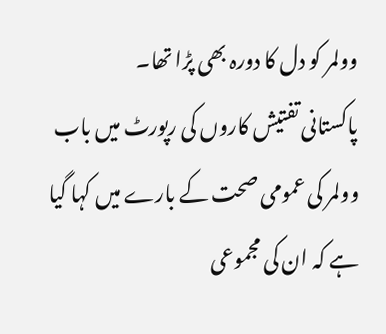وولمر کو دل کا دورہ بھی پڑا تھا۔
پاکستانی تفتیش کاروں کی رپورٹ میں باب وولمر کی عمومی صحت کے بارے میں کہا گیا ہے کہ ان کی مجموعی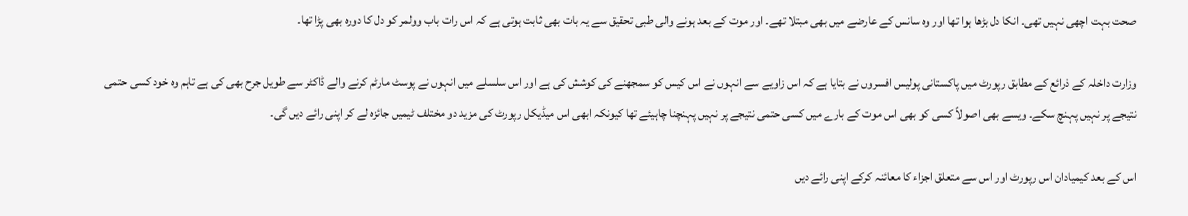صحت بہت اچھی نہیں تھی۔ انکا دل بڑھا ہوا تھا اور وہ سانس کے عارضے میں بھی مبتلا تھے۔ اور موت کے بعد ہونے والی طبی تحقیق سے یہ بات بھی ثابت ہوتی ہے کہ اس رات باب وولمر کو دل کا دورہ بھی پڑا تھا۔

وزارت داخلہ کے ذرائع کے مطابق رپورٹ میں پاکستانی پولیس افسروں نے بتایا ہے کہ اس زاویے سے انہوں نے اس کیس کو سمجھنے کی کوشش کی ہے اور اس سلسلے میں انہوں نے پوسٹ مارٹم کرنے والے ڈاکٹر سے طویل جرح بھی کی ہے تاہم وہ خود کسی حتمی نتیجے پر نہیں پہنچ سکے۔ ویسے بھی اصولاً کسی کو بھی اس موت کے بارے میں کسی حتمی نتیجے پر نہیں پہنچنا چاہیئے تھا کیونکہ ابھی اس میڈیکل رپورٹ کی مزید دو مختلف ٹیمیں جائزہ لے کر اپنی رائے دیں گی۔

اس کے بعد کیمیادان اس رپورٹ اور اس سے متعلق اجزاء کا معائنہ کرکے اپنی رائے دیں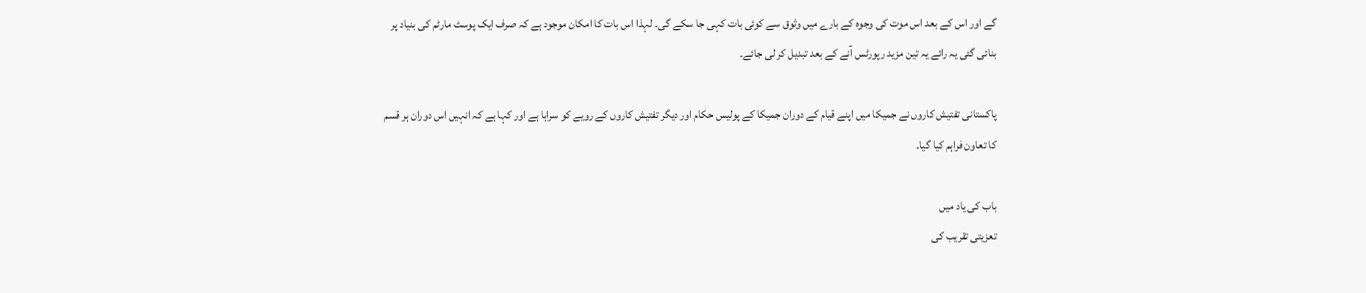گے اور اس کے بعد اس موت کی وجوہ کے بارے میں وثوق سے کوئی بات کہی جا سکے گی۔ لہذا اس بات کا امکان موجود ہے کہ صرف ایک پوسٹ مارٹم کی بنیاد پر بنائی گئی یہ رائے یہ تین مزید رپورٹس آنے کے بعد تبدیل کر لی جائے۔

پاکستانی تفتیش کاروں نے جمیکا میں اپنے قیام کے دوران جمیکا کے پولیس حکام اور دیگر تفتیش کاروں کے رویے کو سراہا ہے اور کہا ہے کہ انہیں اس دوران ہر قسم کا تعاون فراہم کیا گیا۔

باب کی یاد میں
تعزیتی تقریب کی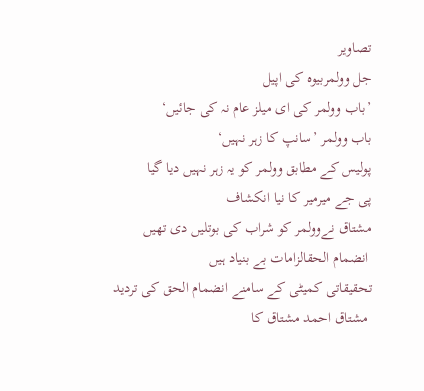تصاویر
جل وولمربیوہ کی اپیل
’باب وولمر کی ای میلز عام نہ کی جائیں‘
باب وولمر ’سانپ کا زہر نہیں‘
پولیس کے مطابق وولمر کو یہ زہر نہیں دیا گیا
پی جے میرمیر کا نیا انکشاف
مشتاق نےوولمر کو شراب کی بوتلیں دی تھیں
 انضمام الحقالزامات بے بنیاد ہیں
تحقیقاتی کمیٹی کے سامنے انضمام الحق کی تردید
 مشتاق احمد مشتاق کا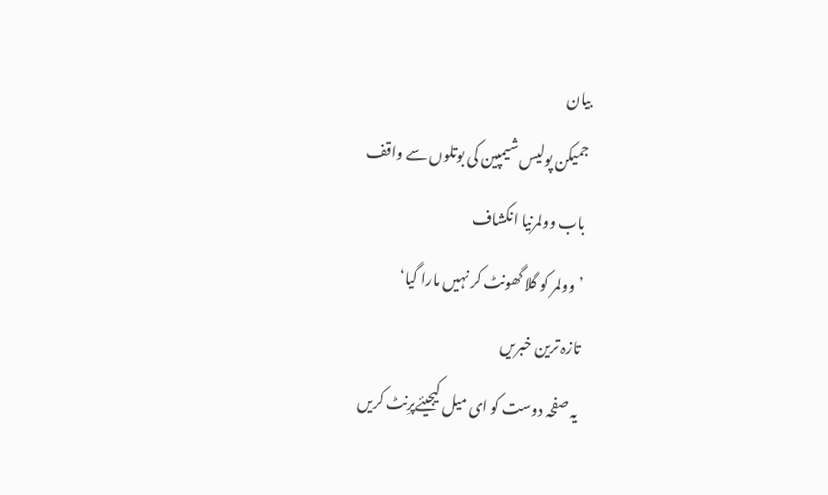بیان
جمیکن پولیس شیمپین کی بوتلوں سے واقف
باب وولمرنیا انکشاف
’وولمر کو گلا گھونٹ کر نہیں مارا گیا‘
تازہ ترین خبریں
یہ صفحہ دوست کو ای میل کیجیئےپرِنٹ کریں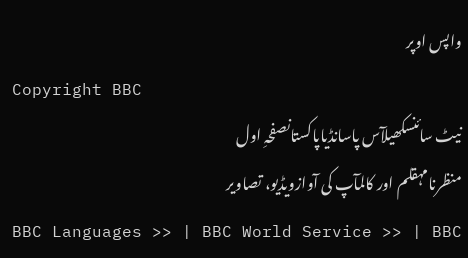واپس اوپر
Copyright BBC
نیٹ سائنسکھیلآس پاسانڈیاپاکستانصفحہِ اول
منظرنامہقلم اور کالمآپ کی آوازویڈیو، تصاویر
BBC Languages >> | BBC World Service >> | BBC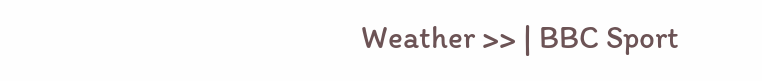Weather >> | BBC Sport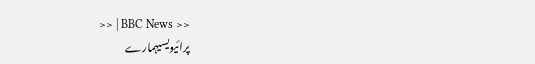>> | BBC News >>
پرائیویسیہمارے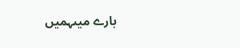بارے میںہمیں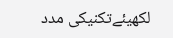لکھیئےتکنیکی مدد